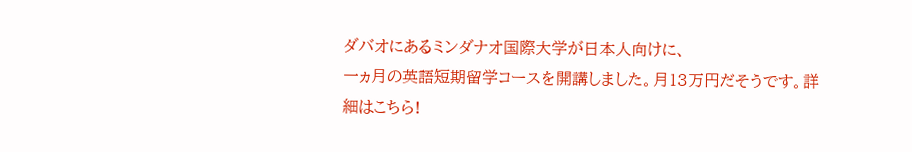ダバオにあるミンダナオ国際大学が日本人向けに、
一ヵ月の英語短期留学コースを開講しました。月13万円だそうです。詳細はこちら!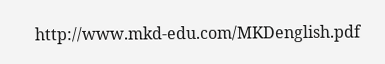http://www.mkd-edu.com/MKDenglish.pdf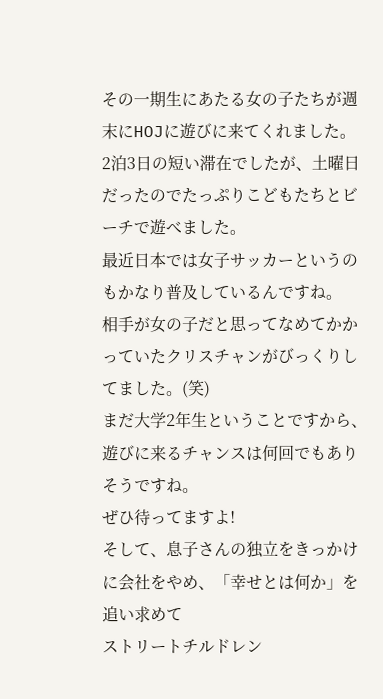その一期生にあたる女の子たちが週末にHOJに遊びに来てくれました。
2泊3日の短い滞在でしたが、土曜日だったのでたっぷりこどもたちとビーチで遊べました。
最近日本では女子サッカーというのもかなり普及しているんですね。
相手が女の子だと思ってなめてかかっていたクリスチャンがびっくりしてました。(笑)
まだ大学2年生ということですから、遊びに来るチャンスは何回でもありそうですね。
ぜひ待ってますよ!
そして、息子さんの独立をきっかけに会社をやめ、「幸せとは何か」を追い求めて
ストリートチルドレン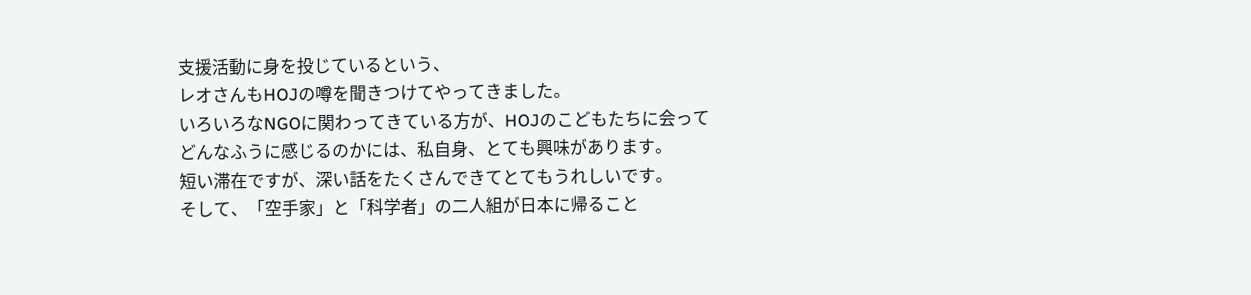支援活動に身を投じているという、
レオさんもHOJの噂を聞きつけてやってきました。
いろいろなNGOに関わってきている方が、HOJのこどもたちに会って
どんなふうに感じるのかには、私自身、とても興味があります。
短い滞在ですが、深い話をたくさんできてとてもうれしいです。
そして、「空手家」と「科学者」の二人組が日本に帰ること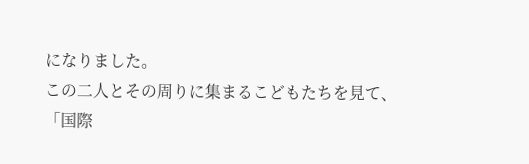になりました。
この二人とその周りに集まるこどもたちを見て、
「国際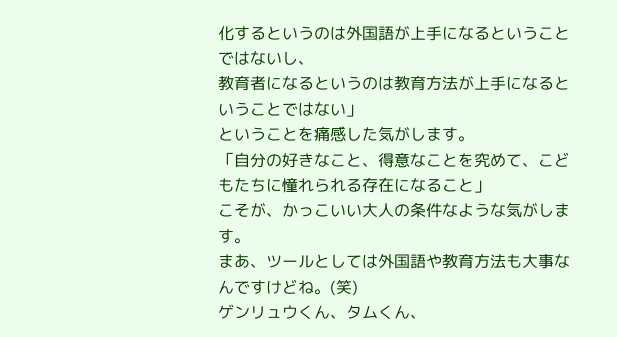化するというのは外国語が上手になるということではないし、
教育者になるというのは教育方法が上手になるということではない」
ということを痛感した気がします。
「自分の好きなこと、得意なことを究めて、こどもたちに憧れられる存在になること」
こそが、かっこいい大人の条件なような気がします。
まあ、ツールとしては外国語や教育方法も大事なんですけどね。(笑)
ゲンリュウくん、タムくん、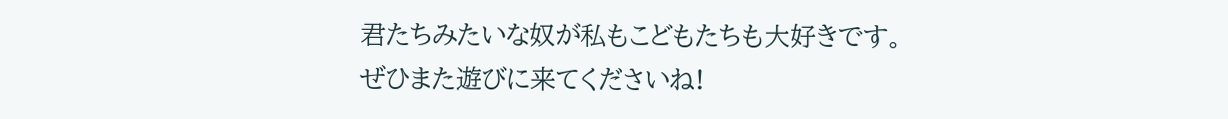君たちみたいな奴が私もこどもたちも大好きです。
ぜひまた遊びに来てくださいね!